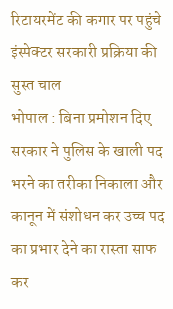रिटायरमेंट की कगार पर पहुंचे इंस्पेक्टर सरकारी प्रक्रिया की सुस्त चाल
भोपाल : बिना प्रमोशन दिए सरकार ने पुलिस के खाली पद भरने का तरीका निकाला और कानून में संशोधन कर उच्च पद का प्रभार देने का रास्ता साफ कर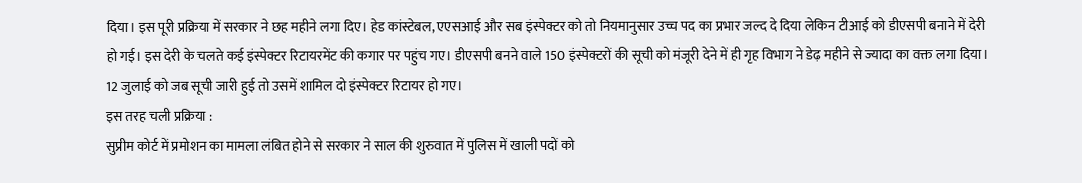दिया। इस पूरी प्रक्रिया में सरकार ने छह महीने लगा दिए। हेड कांस्टेबल, एएसआई और सब इंस्पेक्टर को तो नियमानुसार उच्च पद का प्रभार जल्द दे दिया लेकिन टीआई को डीएसपी बनाने में देरी हो गई। इस देरी के चलते कई इंस्पेक्टर रिटायरमेंट की कगार पर पहुंच गए। डीएसपी बनने वाले 150 इंस्पेक्टरों की सूची को मंजूरी देने में ही गृह विभाग ने डेढ़ महीने से ज्यादा का वक्त लगा दिया। 12 जुलाई को जब सूची जारी हुई तो उसमें शामिल दो इंस्पेक्टर रिटायर हो गए।
इस तरह चली प्रक्रिया :
सुप्रीम कोर्ट में प्रमोशन का मामला लंबित होने से सरकार ने साल की शुरुवात में पुलिस में खाली पदों को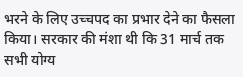भरने के लिए उच्चपद का प्रभार देने का फैसला किया। सरकार की मंशा थी कि 31 मार्च तक सभी योग्य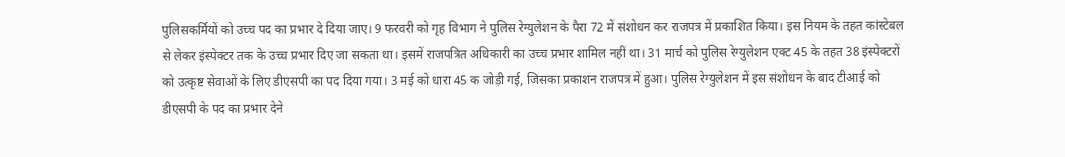पुलिसकर्मियों को उच्च पद का प्रभार दे दिया जाए। 9 फरवरी को गृह विभाग ने पुलिस रेग्युलेशन के पैरा 72 में संशोधन कर राजपत्र में प्रकाशित किया। इस नियम के तहत कांस्टेबल से लेकर इंस्पेक्टर तक के उच्च प्रभार दिए जा सकता था। इसमें राजपत्रित अधिकारी का उच्च प्रभार शामिल नहीं था। 31 मार्च को पुलिस रेग्युलेशन एक्ट 45 के तहत 38 इंस्पेक्टरों को उत्कृष्ट सेवाओं के लिए डीएसपी का पद दिया गया। 3 मई को धारा 45 क जोड़ी गई, जिसका प्रकाशन राजपत्र में हुआ। पुलिस रेग्युलेशन में इस संशोधन के बाद टीआई को डीएसपी के पद का प्रभार देने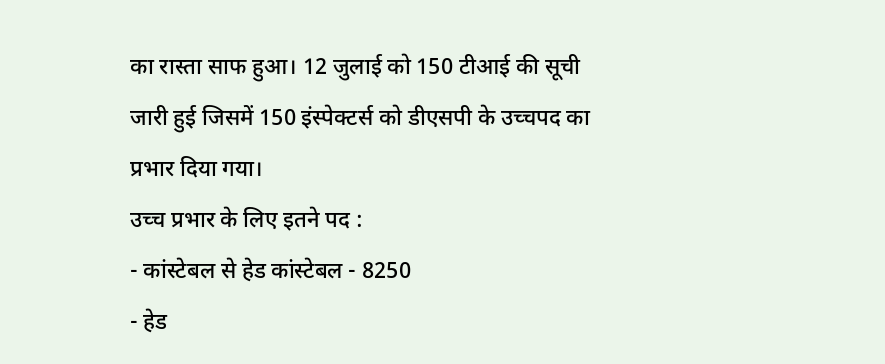का रास्ता साफ हुआ। 12 जुलाई को 150 टीआई की सूची जारी हुई जिसमें 150 इंस्पेक्टर्स को डीएसपी के उच्चपद का प्रभार दिया गया।
उच्च प्रभार के लिए इतने पद :
- कांस्टेबल से हेड कांस्टेबल - 8250
- हेड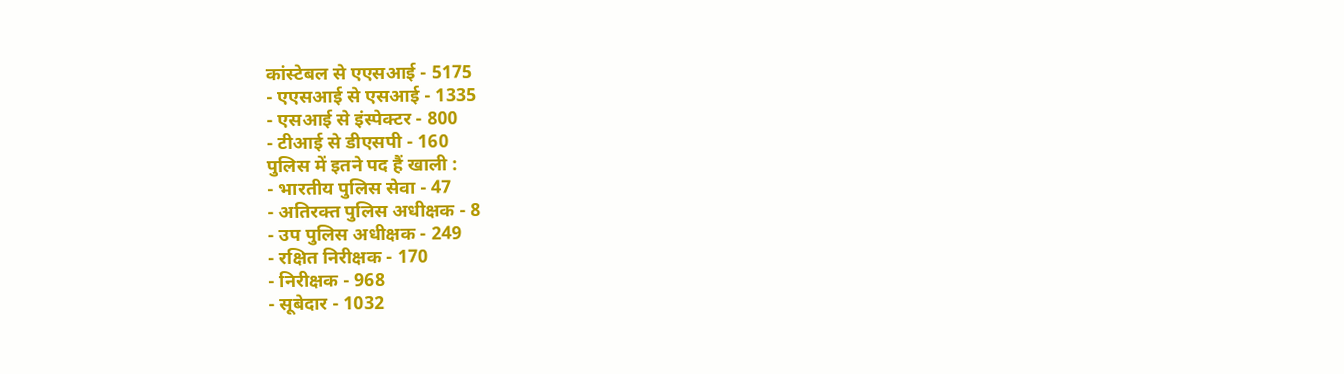कांस्टेबल से एएसआई - 5175
- एएसआई से एसआई - 1335
- एसआई से इंस्पेक्टर - 800
- टीआई से डीएसपी - 160
पुलिस में इतने पद हैं खाली :
- भारतीय पुलिस सेवा - 47
- अतिरक्त पुलिस अधीक्षक - 8
- उप पुलिस अधीक्षक - 249
- रक्षित निरीक्षक - 170
- निरीक्षक - 968
- सूबेदार - 1032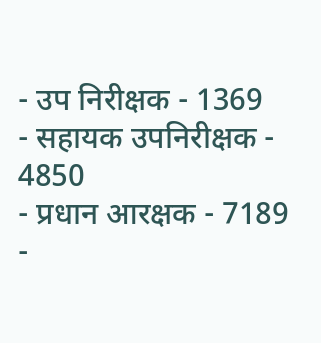- उप निरीक्षक - 1369
- सहायक उपनिरीक्षक - 4850
- प्रधान आरक्षक - 7189
-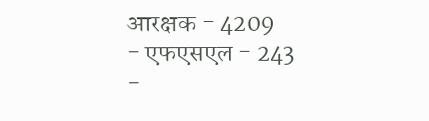आरक्षक - 4209
- एफएसएल - 243
-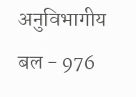अनुविभागीय बल - 976